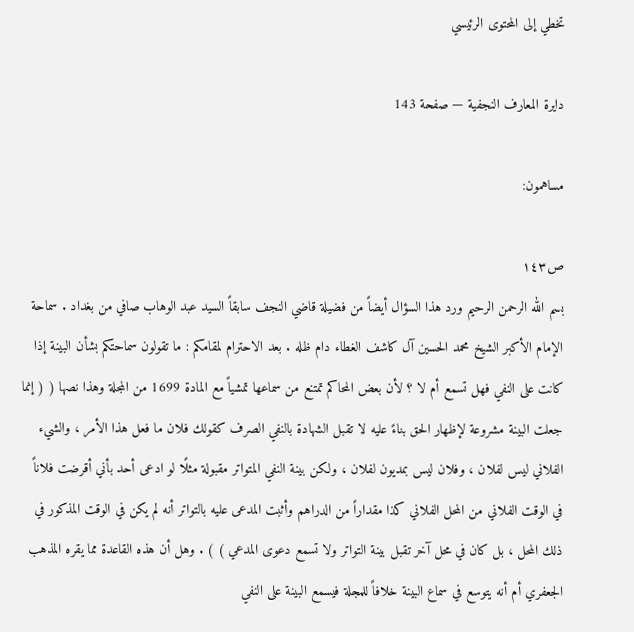تخطي إلى المحتوى الرئيسي

دايرة المعارف النجفية — صفحة 143

مساهمون:

ص١٤٣
بسم الله الرحمن الرحيم ورد هذا السؤال أيضاً من فضيلة قاضي النجف سابقاً السيد عبد الوهاب صافي من بغداد . سماحة الإمام الأكبر الشيخ محمد الحسين آل كاشف الغطاء دام ظله . بعد الاحترام لمقامكم : ما تقولون سماحتكم بشأن البينة إذا كانت على النفي فهل تسمع أم لا ؟ لأن بعض المحاكم تمتنع من سماعها تمشياً مع المادة 1699 من المجلة وهذا نصها ( ( إنما جعلت البينة مشروعة لإظهار الحق بناءً عليه لا تقبل الشهادة بالنفي الصرف كقولك فلان ما فعل هذا الأمر ، والشيء الفلاني ليس لفلان ، وفلان ليس بمديون لفلان ، ولكن بينة النفي المتواتر مقبولة مثلًا لو ادعى أحد بأني أقرضت فلاناً في الوقت الفلاني من المحل الفلاني كذا مقداراً من الدراهم وأثبت المدعى عليه بالتواتر أنه لم يكن في الوقت المذكور في ذلك المحل ، بل كان في محل آخر تقبل بينة التواتر ولا تسمع دعوى المدعي ) ) . وهل أن هذه القاعدة مما يقره المذهب الجعفري أم أنه يتوسع في سماع البينة خلافاً للمجلة فيسمع البينة على النفي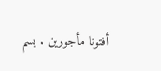أفتونا مأجورين . بسم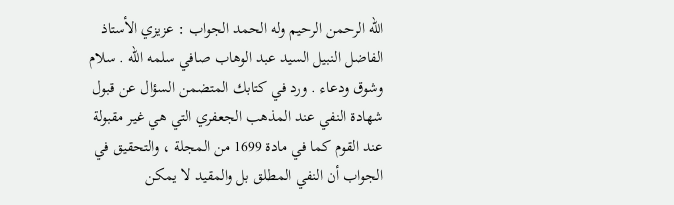الله الرحمن الرحيم وله الحمد الجواب : عزيزي الأستاذ الفاضل النبيل السيد عبد الوهاب صافي سلمه الله . سلام وشوق ودعاء . ورد في كتابك المتضمن السؤال عن قبول شهادة النفي عند المذهب الجعفري التي هي غير مقبولة عند القوم كما في مادة 1699 من المجلة ، والتحقيق في الجواب أن النفي المطلق بل والمقيد لا يمكن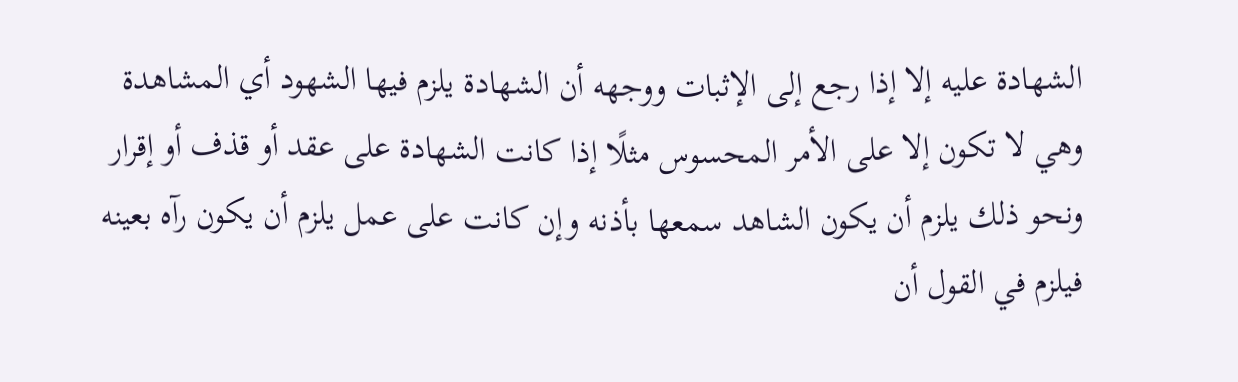الشهادة عليه إلا إذا رجع إلى الإثبات ووجهه أن الشهادة يلزم فيها الشهود أي المشاهدة وهي لا تكون إلا على الأمر المحسوس مثلًا إذا كانت الشهادة على عقد أو قذف أو إقرار ونحو ذلك يلزم أن يكون الشاهد سمعها بأذنه وإن كانت على عمل يلزم أن يكون رآه بعينه فيلزم في القول أن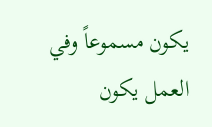يكون مسموعاً وفي العمل يكون